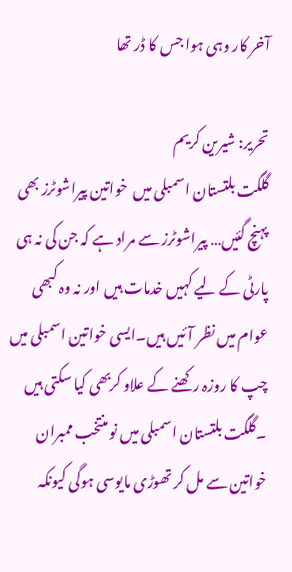آخر کار وہی ہوا جس کا ڈر تھا

تحریر: شیرین کریم
گلگت بلتستان اسمبلی میں  خواتین پیراشوٹرز بھی پہنچ گئیں… پیراشوٹرز سے مراد ہے کہ جن کی نہ ہی پارٹی کے لیے کہیں خدمات ہیں اور نہ وہ کبھی عوام میں نظر آئیں ہیں۔ایسی خواتین اسمبلی میں چپ کا روزہ رکھنے کے علاو کربھی کیا سکتی ہیں ۔گلگت بلتستان اسمبلی میں نو منتخب ممبران خواتین سے مل کر تھوڑی مایوسی ہوگی کیونکہ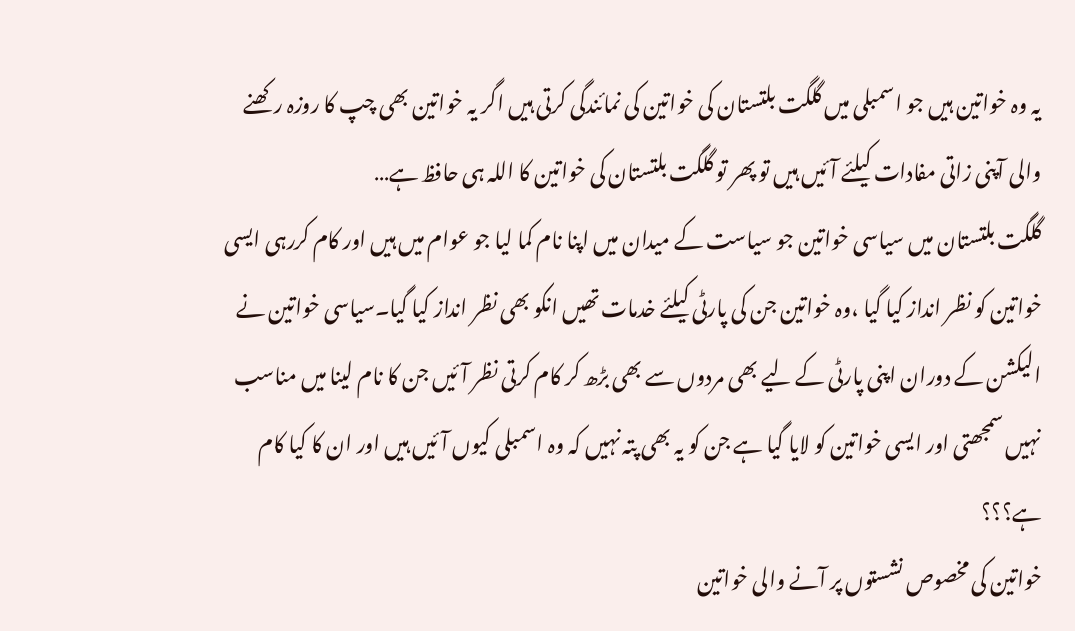یہ وہ خواتین ہیں جو اسمبلی میں گلگت بلتستان کی خواتین کی نمائندگی کرتی ہیں اگر یہ خواتین بھی چپ کا روزہ رکھنے والی آپنی زاتی مفادات کیلئے آئیں ہیں تو پھر تو گلگت بلتستان کی خواتین کا اللہ ہی حافظ ہے…
گلگت بلتستان میں سیاسی خواتین جو سیاست کے میدان میں اپنا نام کما لیا جو عوام میں ہیں اور کام کررہی ایسی خواتین کو نظر انداز کیا گیا ،وہ خواتین جن کی پارٹی کیلئے خدمات تھیں انکو بھی نظر انداز کیا گیا۔سیاسی خواتین نے الیکشن کے دوران اپنی پارٹی کے لیے بھی مردوں سے بھی بڑھ کر کام کرتی نظر آئیں جن کا نام لینا میں مناسب نہیں سمجھتی اور ایسی خواتین کو لایا گیا ہے جن کو یہ بھی پتہ نہیں کہ وہ اسمبلی کیوں آئیں ہیں اور ان کا کیا کام ہے؟؟؟
خواتین کی مخصوص نشستوں پر آنے والی خواتین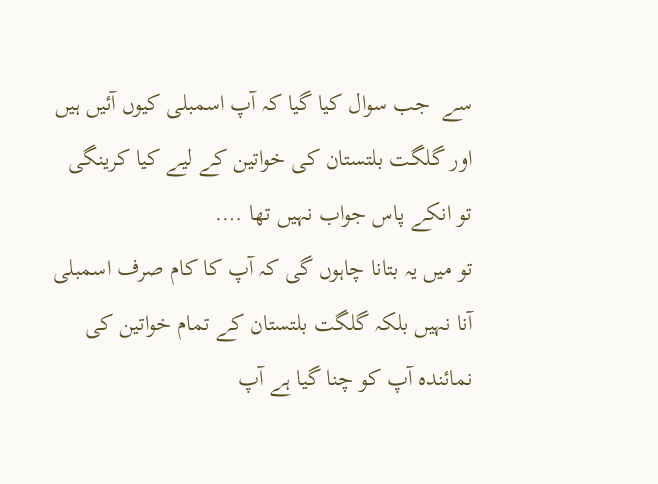سے  جب سوال کیا گیا کہ آپ اسمبلی کیوں آئیں ہیں اور گلگت بلتستان کی خواتین کے لیے کیا کرینگی تو انکے پاس جواب نہیں تھا ….
تو میں یہ بتانا چاہوں گی کہ آپ کا کام صرف اسمبلی آنا نہیں بلکہ گلگت بلتستان کے تمام خواتین کی نمائندہ آپ کو چنا گیا ہے آپ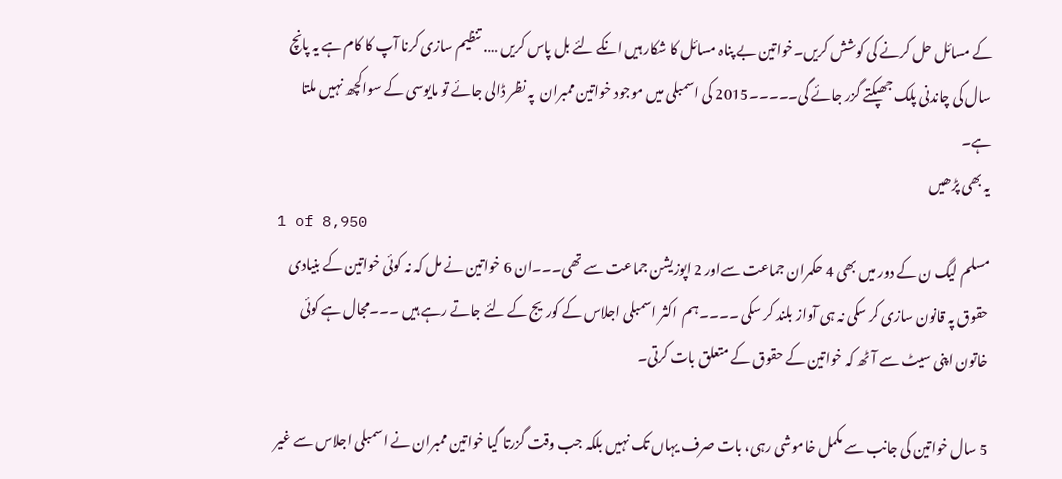کے مسائل حل کرنے کی کوشش کریں۔خواتین بے پناہ مسائل کا شکار ہیں انکے لئے بل پاس کریں …. تنظیم سازی کرنا آپ کا کام ہے یہ پانچ سال کی چاندنی پلک جھپکتے گزر جائے گی۔۔۔۔۔2015 کی اسمبلی میں موجود خواتین ممبران  پہ نظر ڈالی جائے تو مایوسی کے سواکچھ نہیں ملتا ہے۔
یہ بھی پڑھیں
1 of 8,950
مسلم لیگ ن کے دور میں بھی 4 حکمران جماعت سےاور 2 اپوزیشن جماعت سے تھی۔۔۔ان 6 خواتین نے مل کہ نہ کوئی خواتین کے بنیادی حقوق پہ قانون سازی کر سکی نہ ہی آواز بلند کر سکی ۔۔۔۔ہم  اکثر اسمبلی اجلاس کے کوریج کے لئے جاتے رہے ہیں ۔۔۔مجال ہے کوئی خاتون اپنی سیٹ سے آٹھ کہ خواتین کے حقوق کے متعلق بات کرتی۔

5 سال خواتین کی جانب سے مکمل خاموشی رہی، بات صرف یہاں تک نہیں بلکہ جب وقت گزرتا گیا خواتین ممبران نے اسمبلی اجلاس سے غیر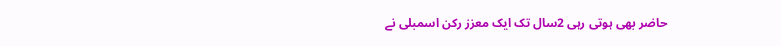حاضر بھی ہوتی رہی 2سال تک ایک معزز رکن اسمبلی نے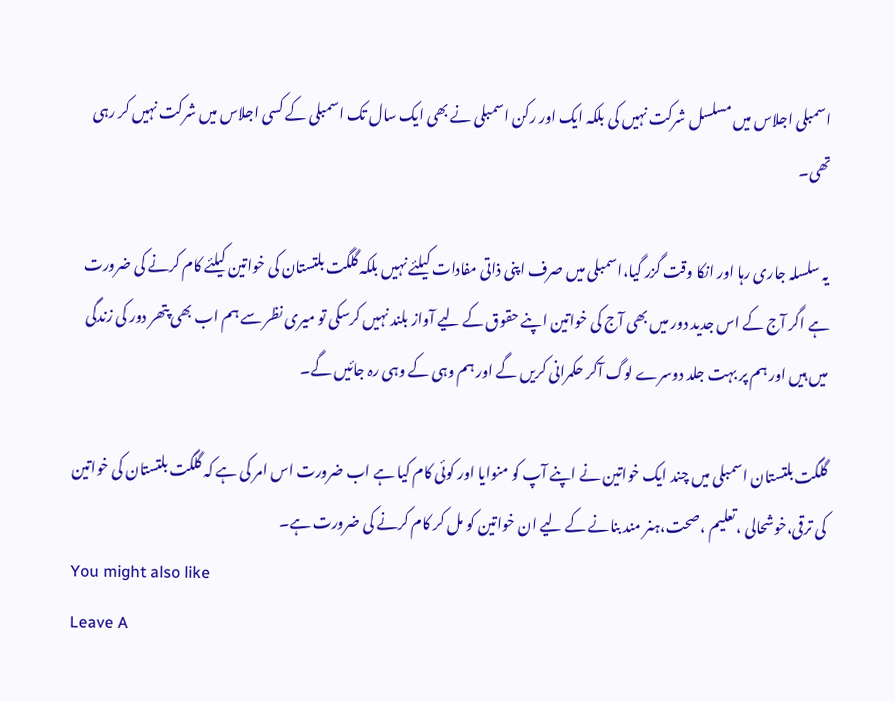اسمبلی اجلاس میں مسلسل شرکت نہیں کی بلکہ ایک اور رکن اسمبلی نے بھی ایک سال تک اسمبلی کے کسی اجلاس میں شرکت نہیں کر رہی تھی۔

یہ سلسلہ جاری رہا اور انکا وقت گزر گیا،اسمبلی میں صرف اپنی ذاتی مفادات کیلئے نہیں بلکہ گلگت بلتستان کی خواتین کیلئے کام کرنے کی ضرورت ہے اگر آج کے اس جدید دور میں بھی آج کی خواتین اپنے حقوق کے لیے آواز بلند نہیں کرسکی تو میری نظر سے ہم اب بھی پتھر دور کی زندگی میں ہیں اور ہم پر بہت جلد دوسرے لوگ آکر حکمرانی کریں گے اور ہم وہی کے وہی رہ جائیں گے۔

گلگت بلتستان اسمبلی میں چند ایک خواتین نے اپنے آپ کو منوایا اور کوئی کام کیا ہے اب ضرورت اس امر کی ہے کہ گلگت بلتستان کی خواتین کی ترقی،خوشحالی ،تعلیم ،صحت،ہنر مند بنانے کے لیے ان خواتین کو مل کر کام کرنے کی ضرورت ہے۔
You might also like
Leave A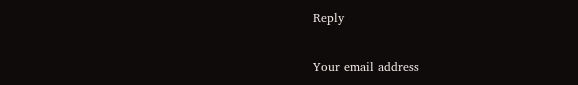Reply

Your email address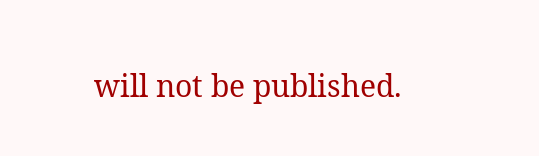will not be published.